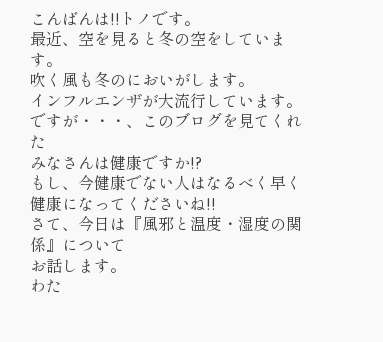こんばんは!!トノです。
最近、空を見ると冬の空をしています。
吹く風も冬のにおいがします。
インフルエンザが大流行しています。
ですが・・・、このブログを見てくれた
みなさんは健康ですか!?
もし、今健康でない人はなるべく早く
健康になってくださいね!!
さて、今日は『風邪と温度・湿度の関係』について
お話します。
わた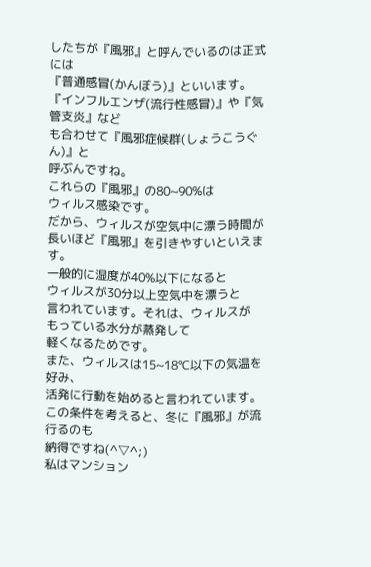したちが『風邪』と呼んでいるのは正式には
『普通感冒(かんぼう)』といいます。
『インフルエンザ(流行性感冒)』や『気管支炎』など
も合わせて『風邪症候群(しょうこうぐん)』と
呼ぶんですね。
これらの『風邪』の80~90%は
ウィルス感染です。
だから、ウィルスが空気中に漂う時間が
長いほど『風邪』を引きやすいといえます。
一般的に湿度が40%以下になると
ウィルスが30分以上空気中を漂うと
言われています。それは、ウィルスが
もっている水分が蒸発して
軽くなるためです。
また、ウィルスは15~18℃以下の気温を好み、
活発に行動を始めると言われています。
この条件を考えると、冬に『風邪』が流行るのも
納得ですね(^▽^;)
私はマンション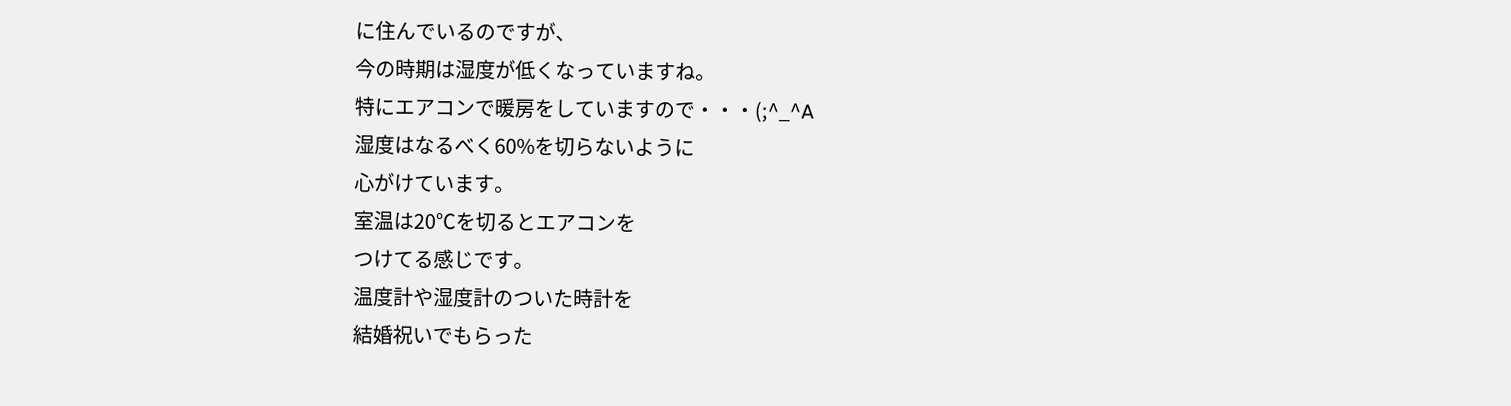に住んでいるのですが、
今の時期は湿度が低くなっていますね。
特にエアコンで暖房をしていますので・・・(;^_^A
湿度はなるべく60%を切らないように
心がけています。
室温は20℃を切るとエアコンを
つけてる感じです。
温度計や湿度計のついた時計を
結婚祝いでもらった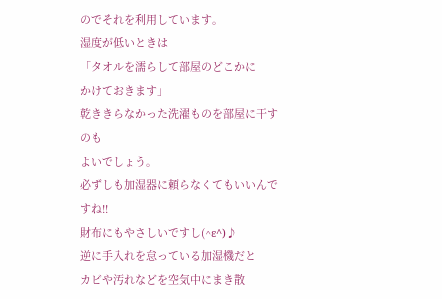のでそれを利用しています。
湿度が低いときは
「タオルを濡らして部屋のどこかに
かけておきます」
乾ききらなかった洗濯ものを部屋に干すのも
よいでしょう。
必ずしも加湿器に頼らなくてもいいんですね!!
財布にもやさしいですし(^ε^)♪
逆に手入れを怠っている加湿機だと
カビや汚れなどを空気中にまき散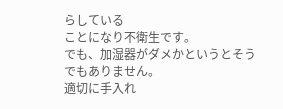らしている
ことになり不衛生です。
でも、加湿器がダメかというとそうでもありません。
適切に手入れ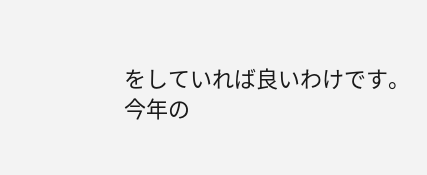をしていれば良いわけです。
今年の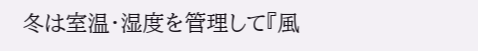冬は室温・湿度を管理して『風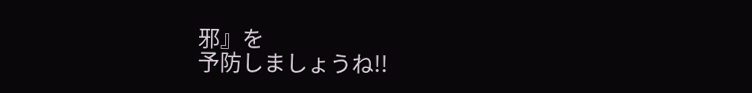邪』を
予防しましょうね!!